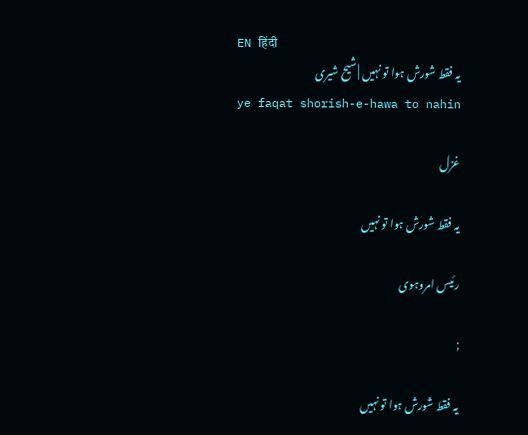EN हिंदी
یہ فقط شورش ہوا تو نہیں | شیح شیری
ye faqat shorish-e-hawa to nahin

غزل

یہ فقط شورش ہوا تو نہیں

رئیس امروہوی

;

یہ فقط شورش ہوا تو نہیں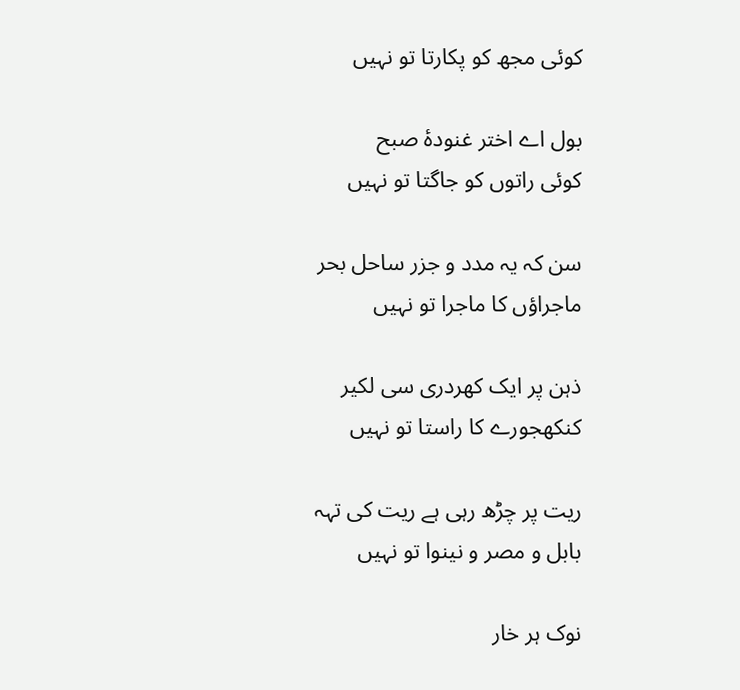کوئی مجھ کو پکارتا تو نہیں

بول اے اختر غنودۂ‌ صبح
کوئی راتوں کو جاگتا تو نہیں

سن کہ یہ مدد و جزر‌ ساحل بحر
ماجراؤں کا ماجرا تو نہیں

ذہن پر ایک کھردری سی لکیر
کنکھجورے کا راستا تو نہیں

ریت پر چڑھ رہی ہے ریت کی تہہ
بابل و مصر و نینوا تو نہیں

نوک ہر خار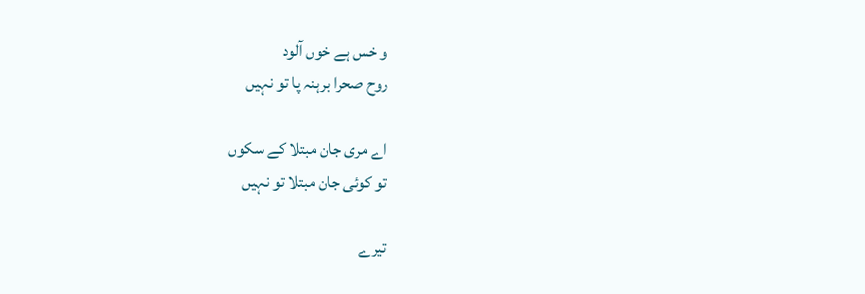و خس ہے خوں آلود
روح صحرا برہنہ پا تو نہیں

اے مری جان مبتلا کے سکوں
تو کوئی جان مبتلا تو نہیں

تیرے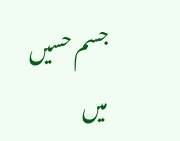جسم حسیں میں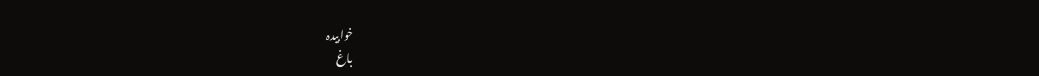خوابیدہ
باغ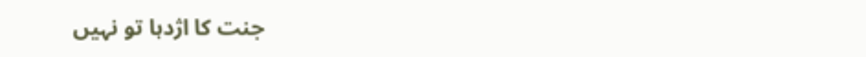جنت کا اژدہا تو نہیں